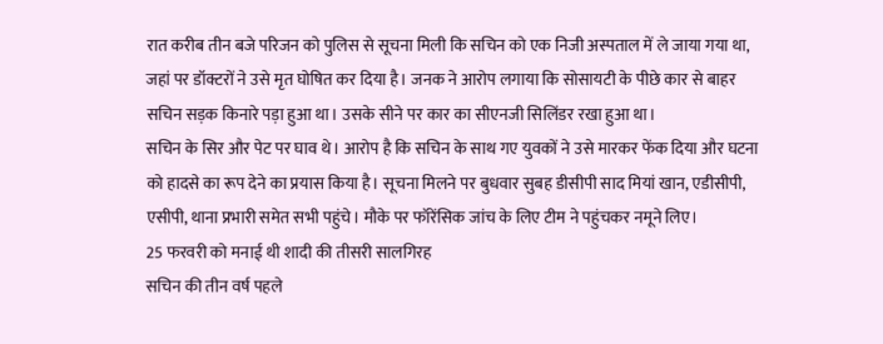रात करीब तीन बजे परिजन को पुलिस से सूचना मिली कि सचिन को एक निजी अस्पताल में ले जाया गया था, जहां पर डॉक्टरों ने उसे मृत घोषित कर दिया है। जनक ने आरोप लगाया कि सोसायटी के पीछे कार से बाहर सचिन सड़क किनारे पड़ा हुआ था। उसके सीने पर कार का सीएनजी सिलिंडर रखा हुआ था।
सचिन के सिर और पेट पर घाव थे। आरोप है कि सचिन के साथ गए युवकों ने उसे मारकर फेंक दिया और घटना को हादसे का रूप देने का प्रयास किया है। सूचना मिलने पर बुधवार सुबह डीसीपी साद मियां खान, एडीसीपी, एसीपी, थाना प्रभारी समेत सभी पहुंचे। मौके पर फॉरेंसिक जांच के लिए टीम ने पहुंचकर नमूने लिए।
25 फरवरी को मनाई थी शादी की तीसरी सालगिरह
सचिन की तीन वर्ष पहले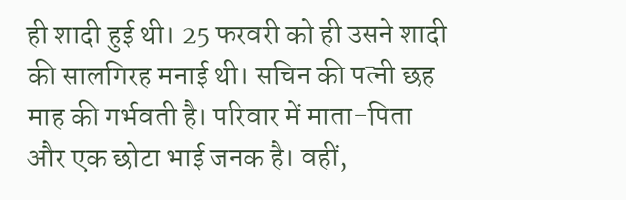ही शादी हुई थी। 25 फरवरी को ही उसने शादी की सालगिरह मनाई थी। सचिन की पत्नी छह माह की गर्भवती है। परिवार में माता-पिता और एक छोटा भाई जनक है। वहीं,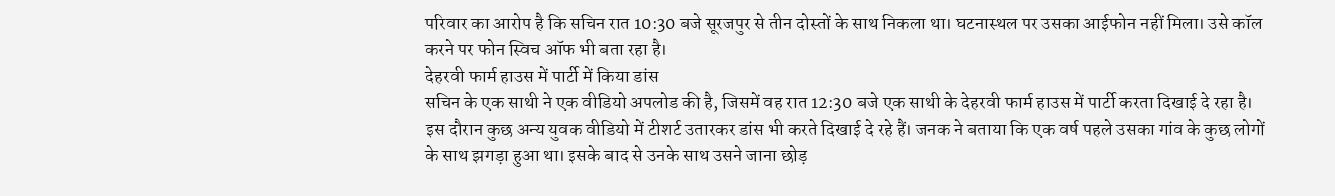परिवार का आरोप है कि सचिन रात 10:30 बजे सूरजपुर से तीन दोस्तों के साथ निकला था। घटनास्थल पर उसका आईफोन नहीं मिला। उसे कॉल करने पर फोन स्विच ऑफ भी बता रहा है।
देहरवी फार्म हाउस में पार्टी में किया डांस
सचिन के एक साथी ने एक वीडियो अपलोड की है, जिसमें वह रात 12:30 बजे एक साथी के देहरवी फार्म हाउस में पार्टी करता दिखाई दे रहा है। इस दौरान कुछ अन्य युवक वीडियो में टीशर्ट उतारकर डांस भी करते दिखाई दे रहे हैं। जनक ने बताया कि एक वर्ष पहले उसका गांव के कुछ लोगों के साथ झगड़ा हुआ था। इसके बाद से उनके साथ उसने जाना छोड़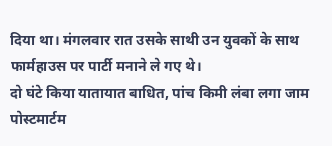दिया था। मंगलवार रात उसके साथी उन युवकों के साथ फार्महाउस पर पार्टी मनाने ले गए थे।
दो घंटे किया यातायात बाधित, पांच किमी लंबा लगा जाम
पोस्टमार्टम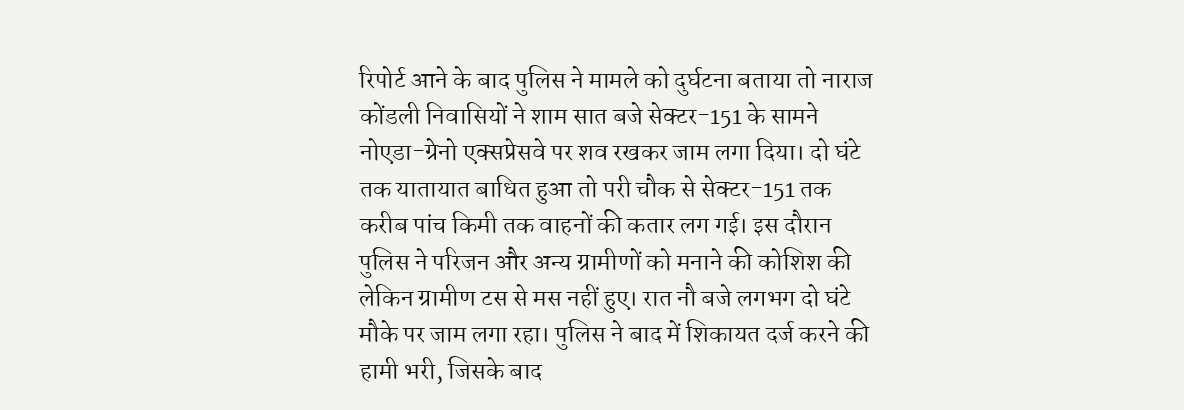रिपोर्ट आने के बाद पुलिस ने मामले को दुर्घटना बताया तो नाराज कोंडली निवासियों ने शाम सात बजे सेक्टर-151 के सामने नोएडा-ग्रेनो एक्सप्रेसवे पर शव रखकर जाम लगा दिया। दो घंटे तक यातायात बाधित हुआ तो परी चौक से सेक्टर-151 तक करीब पांच किमी तक वाहनों की कतार लग गई। इस दौरान पुलिस ने परिजन और अन्य ग्रामीणों को मनाने की कोशिश की लेकिन ग्रामीण टस से मस नहीं हुए। रात नौ बजे लगभग दो घंटे मौके पर जाम लगा रहा। पुलिस ने बाद में शिकायत दर्ज करने की हामी भरी, जिसके बाद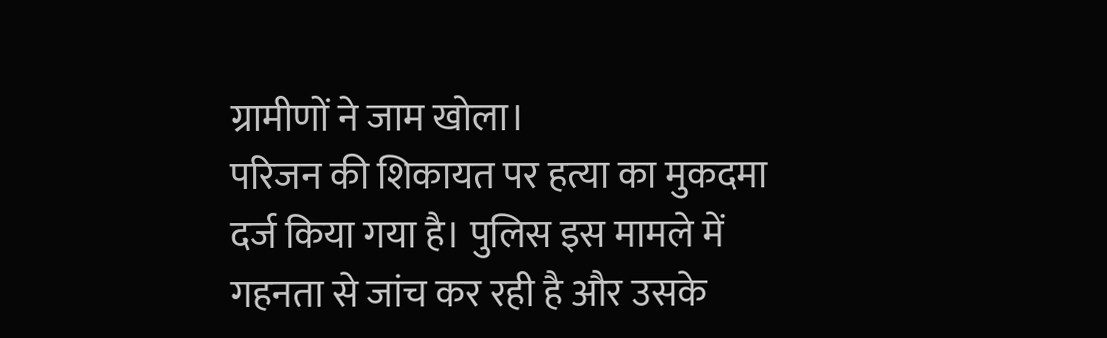ग्रामीणों ने जाम खोला।
परिजन की शिकायत पर हत्या का मुकदमा दर्ज किया गया है। पुलिस इस मामले में गहनता से जांच कर रही है और उसके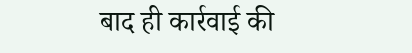बाद ही कार्रवाई की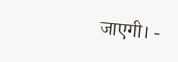जाएगी। -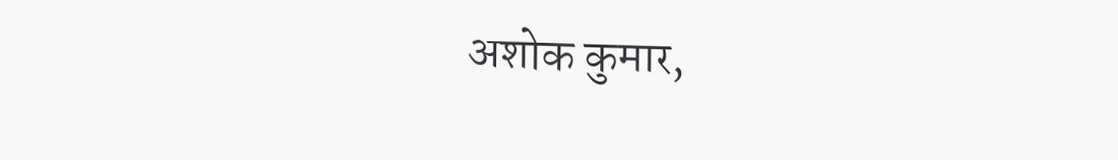अशोक कुमार,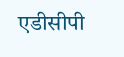एडीसीपी